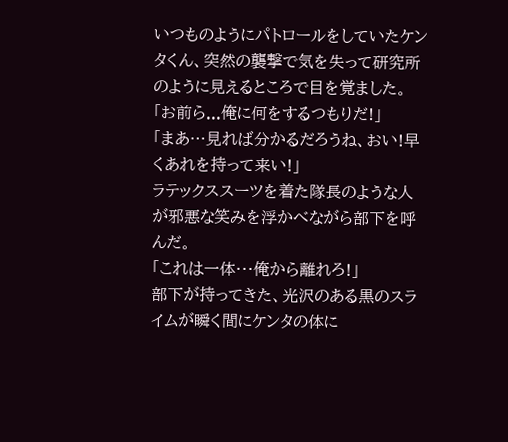いつものようにパトロールをしていたケンタくん、突然の襲撃で気を失って研究所のように見えるところで目を覚ました。
「お前ら...俺に何をするつもりだ!」
「まあ…見れば分かるだろうね、おい!早くあれを持って来い!」
ラテックススーツを着た隊長のような人が邪悪な笑みを浮かべながら部下を呼んだ。
「これは一体···俺から離れろ!」
部下が持ってきた、光沢のある黒のスライムが瞬く間にケンタの体に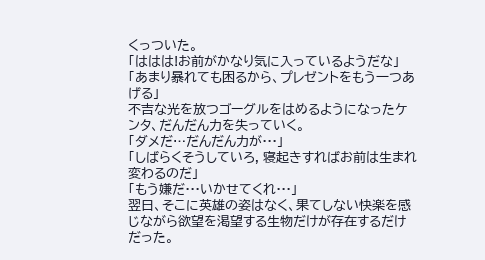くっついた。
「ははは!お前がかなり気に入っているようだな」
「あまり暴れても困るから、プレゼントをもう一つあげる」
不吉な光を放つゴーグルをはめるようになったケンタ、だんだん力を失っていく。
「ダメだ…だんだん力が···」
「しばらくそうしていろ, 寝起きすればお前は生まれ変わるのだ」
「もう嫌だ···いかせてくれ···」
翌日、そこに英雄の姿はなく、果てしない快楽を感じながら欲望を渇望する生物だけが存在するだけだった。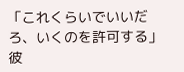「これくらいでいいだろ、いくのを許可する」
彼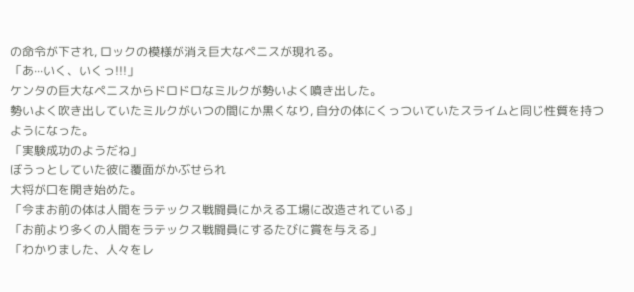の命令が下され, ロックの模様が消え巨大なペニスが現れる。
「あ···いく、いくっ!!!」
ケンタの巨大なペニスからドロドロなミルクが勢いよく噴き出した。
勢いよく吹き出していたミルクがいつの間にか黒くなり, 自分の体にくっついていたスライムと同じ性質を持つようになった。
「実験成功のようだね」
ぼうっとしていた彼に覆面がかぶせられ
大将が口を開き始めた。
「今まお前の体は人間をラテックス戦闘員にかえる工場に改造されている」
「お前より多くの人間をラテックス戦闘員にするたびに賞を与える」
「わかりました、人々をレ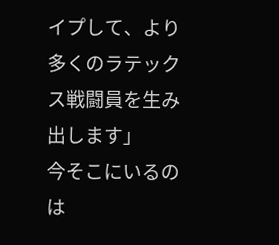イプして、より多くのラテックス戦闘員を生み出します」
今そこにいるのは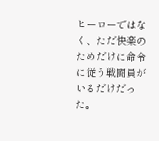ヒーローではなく、ただ快楽のためだけに命令に従う戦闘員がいるだけだった。